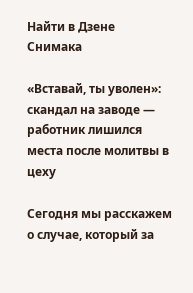Найти в Дзене
Снимака

«Вставай, ты уволен»: скандал на заводе — работник лишился места после молитвы в цеху

Сегодня мы расскажем о случае, который за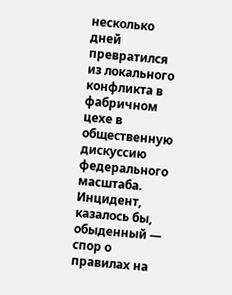несколько дней превратился из локального конфликта в фабричном цехе в общественную дискуссию федерального масштаба. Инцидент, казалось бы, обыденный — спор о правилах на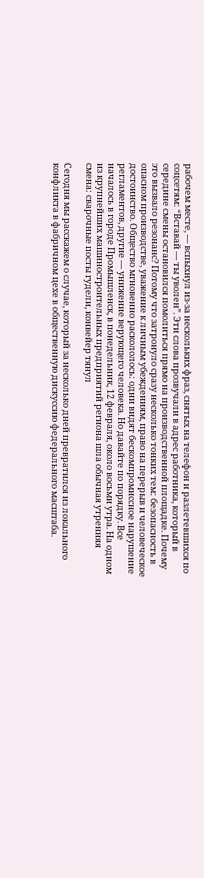рабочем месте, — вспыхнул из-за нескольких фраз, снятых на телефон и разлетевшихся по соцсетям: “Вставай — ты уволен”. Эти слова прозвучали в адрес работника, который в середине смены остановился помолиться прямо на производственной площадке. Почему это вызвало резонанс? Потому что затронуло сразу несколько тонких тем: безопасность в опасном производстве, уважение к личным убеждениям, право на перерыв и человеческое достоинство. Общество мгновенно раскололось: одни видят бескомпромиссное нарушение регламентов, другие — унижение верующего человека. Но давайте по порядку. Все началось в городе Промышленск, в понедельник, 12 февраля, около восьми утра. На одном из крупнейших машиностроительных предприятий региона шла обычная утренняя смена: сварочные посты гудели, конвейер тянул

Сегодня мы расскажем о случае, который за несколько дней превратился из локального конфликта в фабричном цехе в общественную дискуссию федерального масштаба.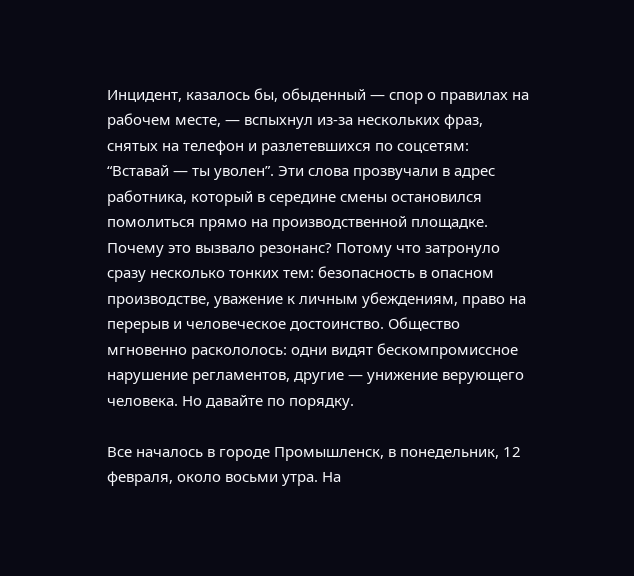Инцидент, казалось бы, обыденный — спор о правилах на рабочем месте, — вспыхнул из-за нескольких фраз, снятых на телефон и разлетевшихся по соцсетям: “Вставай — ты уволен”. Эти слова прозвучали в адрес работника, который в середине смены остановился помолиться прямо на производственной площадке. Почему это вызвало резонанс? Потому что затронуло сразу несколько тонких тем: безопасность в опасном производстве, уважение к личным убеждениям, право на перерыв и человеческое достоинство. Общество мгновенно раскололось: одни видят бескомпромиссное нарушение регламентов, другие — унижение верующего человека. Но давайте по порядку.

Все началось в городе Промышленск, в понедельник, 12 февраля, около восьми утра. На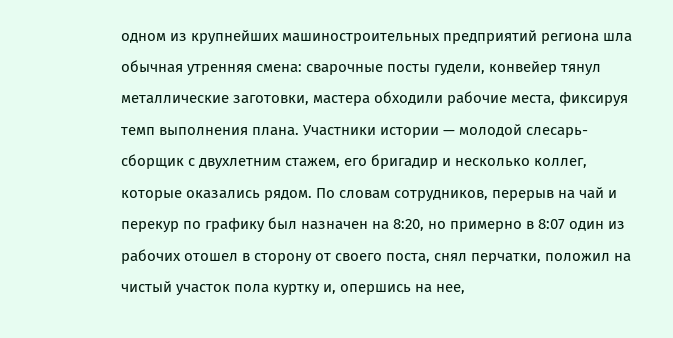одном из крупнейших машиностроительных предприятий региона шла обычная утренняя смена: сварочные посты гудели, конвейер тянул металлические заготовки, мастера обходили рабочие места, фиксируя темп выполнения плана. Участники истории — молодой слесарь-сборщик с двухлетним стажем, его бригадир и несколько коллег, которые оказались рядом. По словам сотрудников, перерыв на чай и перекур по графику был назначен на 8:20, но примерно в 8:07 один из рабочих отошел в сторону от своего поста, снял перчатки, положил на чистый участок пола куртку и, опершись на нее,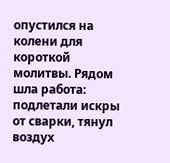опустился на колени для короткой молитвы. Рядом шла работа: подлетали искры от сварки, тянул воздух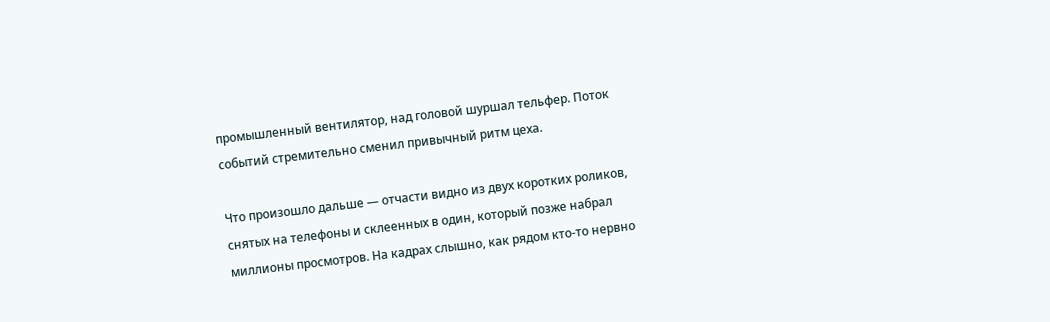промышленный вентилятор, над головой шуршал тельфер. Поток событий стремительно сменил привычный ритм цеха.

Что произошло дальше — отчасти видно из двух коротких роликов, снятых на телефоны и склеенных в один, который позже набрал миллионы просмотров. На кадрах слышно, как рядом кто-то нервно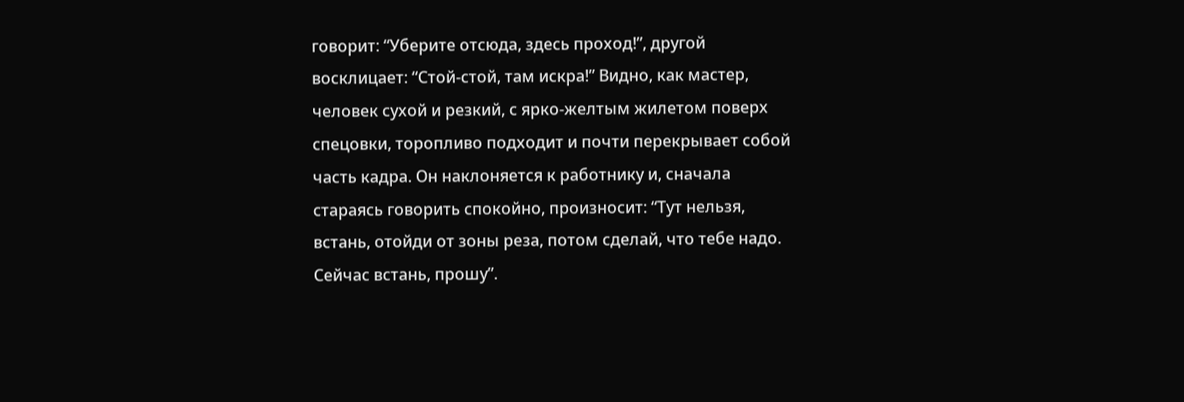говорит: “Уберите отсюда, здесь проход!”, другой восклицает: “Стой-стой, там искра!” Видно, как мастер, человек сухой и резкий, с ярко-желтым жилетом поверх спецовки, торопливо подходит и почти перекрывает собой часть кадра. Он наклоняется к работнику и, сначала стараясь говорить спокойно, произносит: “Тут нельзя, встань, отойди от зоны реза, потом сделай, что тебе надо. Сейчас встань, прошу”.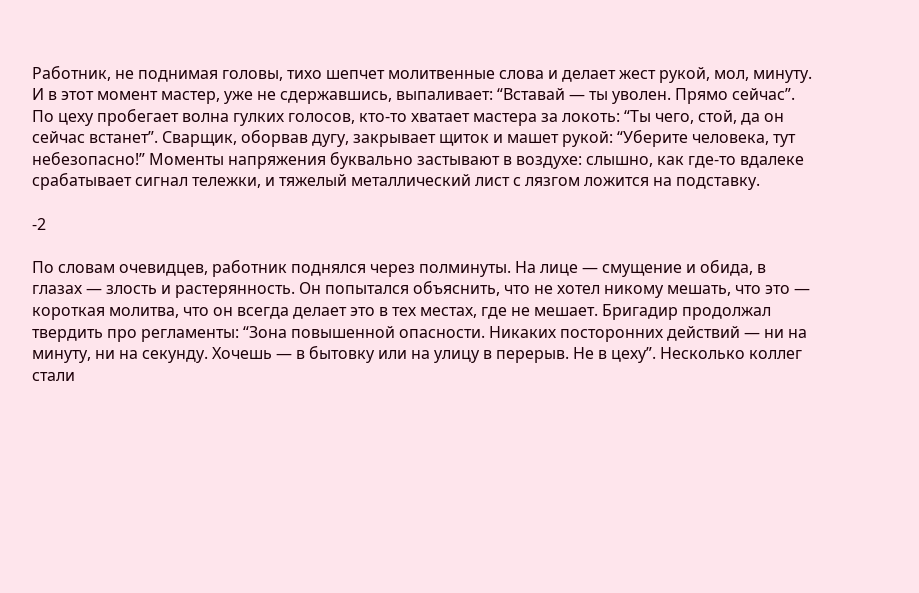Работник, не поднимая головы, тихо шепчет молитвенные слова и делает жест рукой, мол, минуту. И в этот момент мастер, уже не сдержавшись, выпаливает: “Вставай — ты уволен. Прямо сейчас”. По цеху пробегает волна гулких голосов, кто-то хватает мастера за локоть: “Ты чего, стой, да он сейчас встанет”. Сварщик, оборвав дугу, закрывает щиток и машет рукой: “Уберите человека, тут небезопасно!” Моменты напряжения буквально застывают в воздухе: слышно, как где-то вдалеке срабатывает сигнал тележки, и тяжелый металлический лист с лязгом ложится на подставку.

-2

По словам очевидцев, работник поднялся через полминуты. На лице — смущение и обида, в глазах — злость и растерянность. Он попытался объяснить, что не хотел никому мешать, что это — короткая молитва, что он всегда делает это в тех местах, где не мешает. Бригадир продолжал твердить про регламенты: “Зона повышенной опасности. Никаких посторонних действий — ни на минуту, ни на секунду. Хочешь — в бытовку или на улицу в перерыв. Не в цеху”. Несколько коллег стали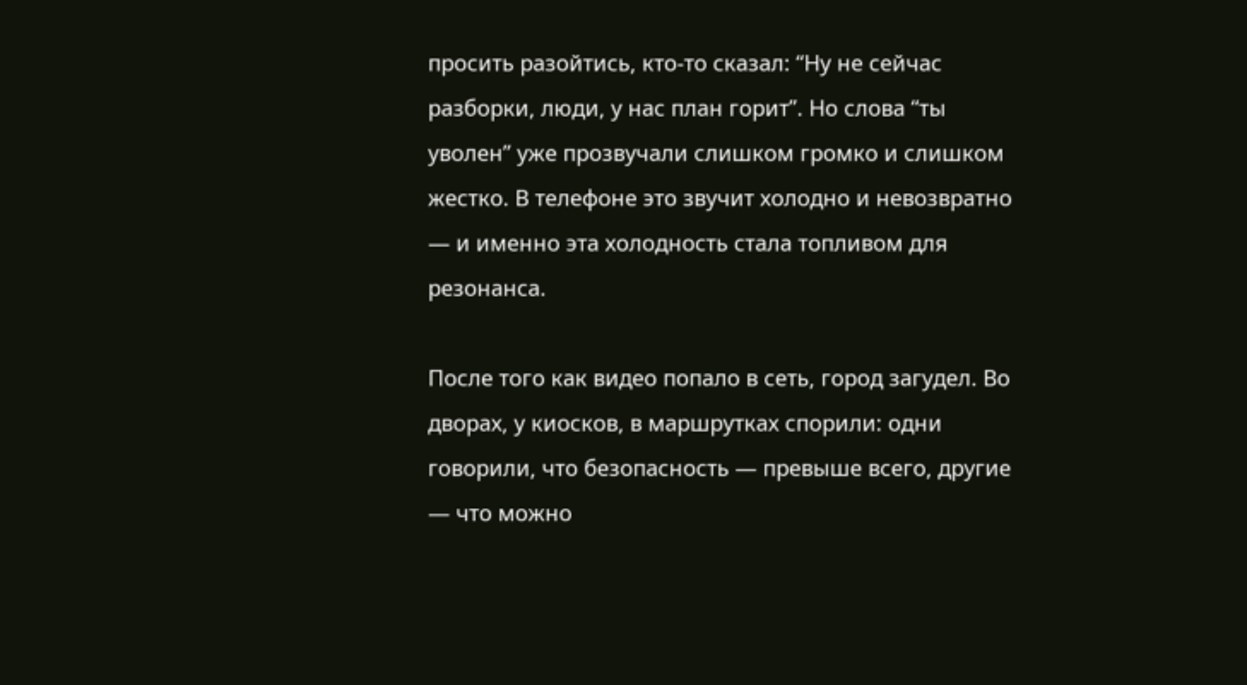просить разойтись, кто-то сказал: “Ну не сейчас разборки, люди, у нас план горит”. Но слова “ты уволен” уже прозвучали слишком громко и слишком жестко. В телефоне это звучит холодно и невозвратно — и именно эта холодность стала топливом для резонанса.

После того как видео попало в сеть, город загудел. Во дворах, у киосков, в маршрутках спорили: одни говорили, что безопасность — превыше всего, другие — что можно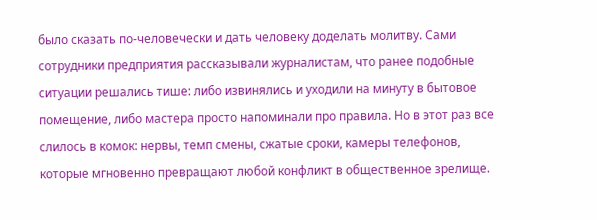было сказать по-человечески и дать человеку доделать молитву. Сами сотрудники предприятия рассказывали журналистам, что ранее подобные ситуации решались тише: либо извинялись и уходили на минуту в бытовое помещение, либо мастера просто напоминали про правила. Но в этот раз все слилось в комок: нервы, темп смены, сжатые сроки, камеры телефонов, которые мгновенно превращают любой конфликт в общественное зрелище.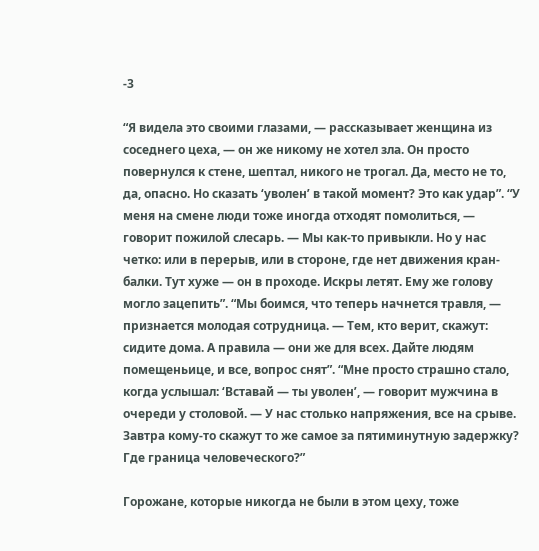-3

“Я видела это своими глазами, — рассказывает женщина из соседнего цеха, — он же никому не хотел зла. Он просто повернулся к стене, шептал, никого не трогал. Да, место не то, да, опасно. Но сказать ‘уволен’ в такой момент? Это как удар”. “У меня на смене люди тоже иногда отходят помолиться, — говорит пожилой слесарь. — Мы как-то привыкли. Но у нас четко: или в перерыв, или в стороне, где нет движения кран-балки. Тут хуже — он в проходе. Искры летят. Ему же голову могло зацепить”. “Мы боимся, что теперь начнется травля, — признается молодая сотрудница. — Тем, кто верит, скажут: сидите дома. А правила — они же для всех. Дайте людям помещеньице, и все, вопрос снят”. “Мне просто страшно стало, когда услышал: ‘Вставай — ты уволен’, — говорит мужчина в очереди у столовой. — У нас столько напряжения, все на срыве. Завтра кому-то скажут то же самое за пятиминутную задержку? Где граница человеческого?”

Горожане, которые никогда не были в этом цеху, тоже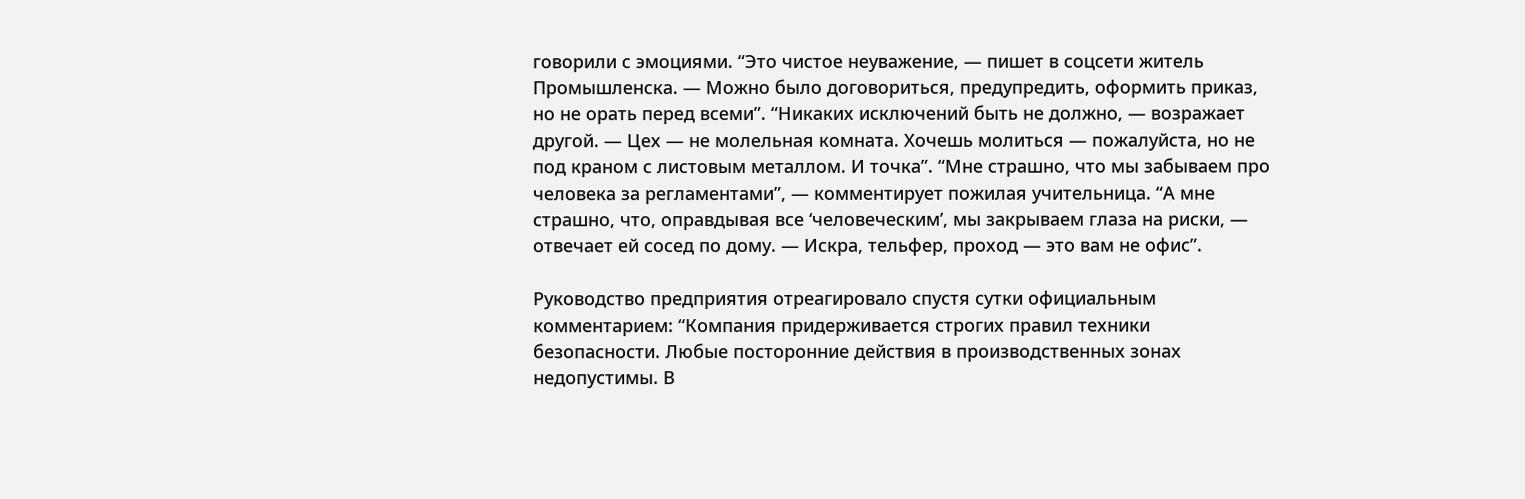говорили с эмоциями. “Это чистое неуважение, — пишет в соцсети житель Промышленска. — Можно было договориться, предупредить, оформить приказ, но не орать перед всеми”. “Никаких исключений быть не должно, — возражает другой. — Цех — не молельная комната. Хочешь молиться — пожалуйста, но не под краном с листовым металлом. И точка”. “Мне страшно, что мы забываем про человека за регламентами”, — комментирует пожилая учительница. “А мне страшно, что, оправдывая все ‘человеческим’, мы закрываем глаза на риски, — отвечает ей сосед по дому. — Искра, тельфер, проход — это вам не офис”.

Руководство предприятия отреагировало спустя сутки официальным комментарием: “Компания придерживается строгих правил техники безопасности. Любые посторонние действия в производственных зонах недопустимы. В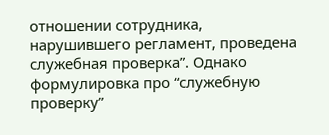отношении сотрудника, нарушившего регламент, проведена служебная проверка”. Однако формулировка про “служебную проверку”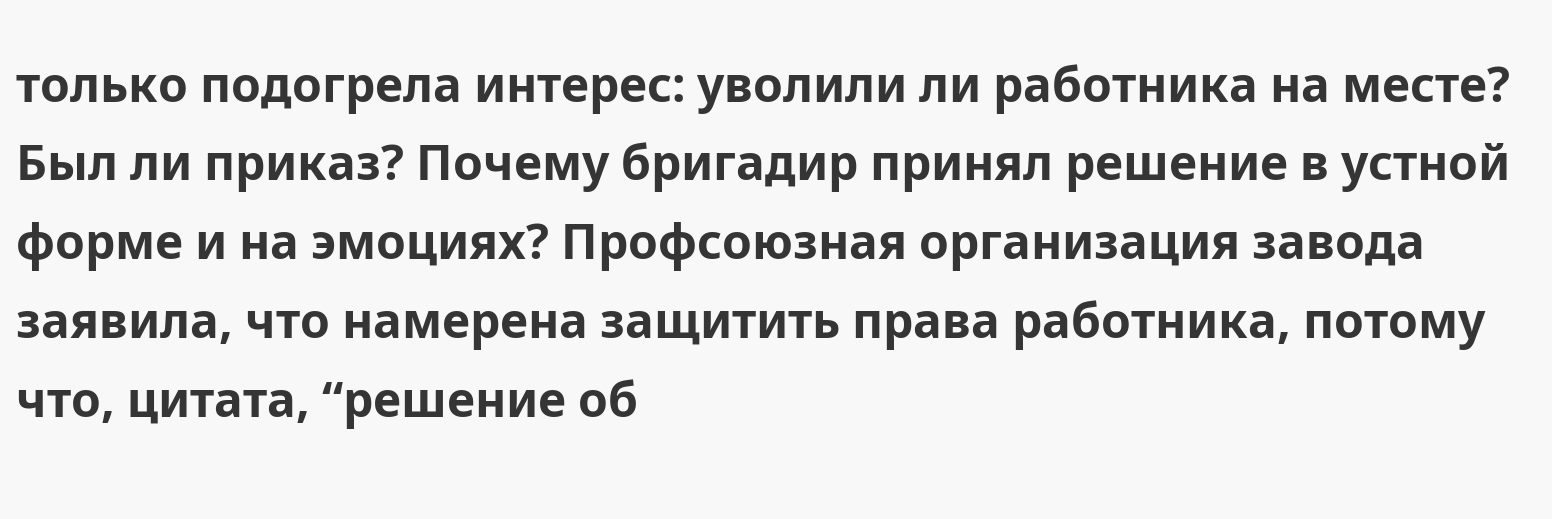только подогрела интерес: уволили ли работника на месте? Был ли приказ? Почему бригадир принял решение в устной форме и на эмоциях? Профсоюзная организация завода заявила, что намерена защитить права работника, потому что, цитата, “решение об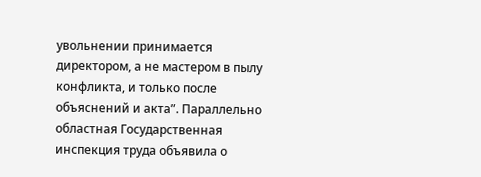увольнении принимается директором, а не мастером в пылу конфликта, и только после объяснений и акта”. Параллельно областная Государственная инспекция труда объявила о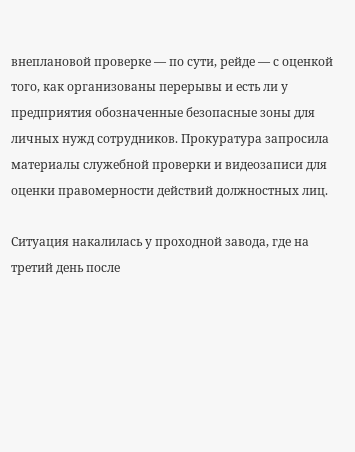внеплановой проверке — по сути, рейде — с оценкой того, как организованы перерывы и есть ли у предприятия обозначенные безопасные зоны для личных нужд сотрудников. Прокуратура запросила материалы служебной проверки и видеозаписи для оценки правомерности действий должностных лиц.

Ситуация накалилась у проходной завода, где на третий день после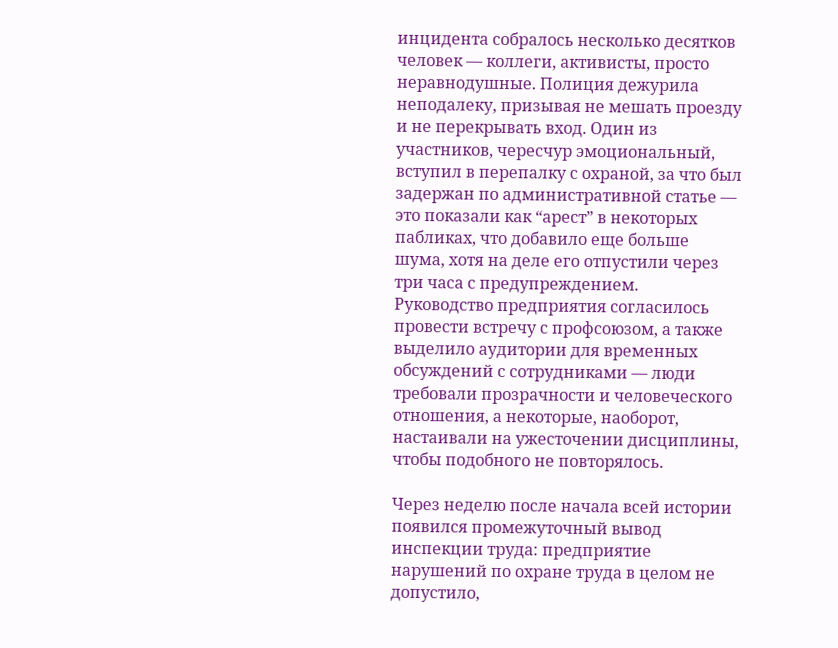инцидента собралось несколько десятков человек — коллеги, активисты, просто неравнодушные. Полиция дежурила неподалеку, призывая не мешать проезду и не перекрывать вход. Один из участников, чересчур эмоциональный, вступил в перепалку с охраной, за что был задержан по административной статье — это показали как “арест” в некоторых пабликах, что добавило еще больше шума, хотя на деле его отпустили через три часа с предупреждением. Руководство предприятия согласилось провести встречу с профсоюзом, а также выделило аудитории для временных обсуждений с сотрудниками — люди требовали прозрачности и человеческого отношения, а некоторые, наоборот, настаивали на ужесточении дисциплины, чтобы подобного не повторялось.

Через неделю после начала всей истории появился промежуточный вывод инспекции труда: предприятие нарушений по охране труда в целом не допустило,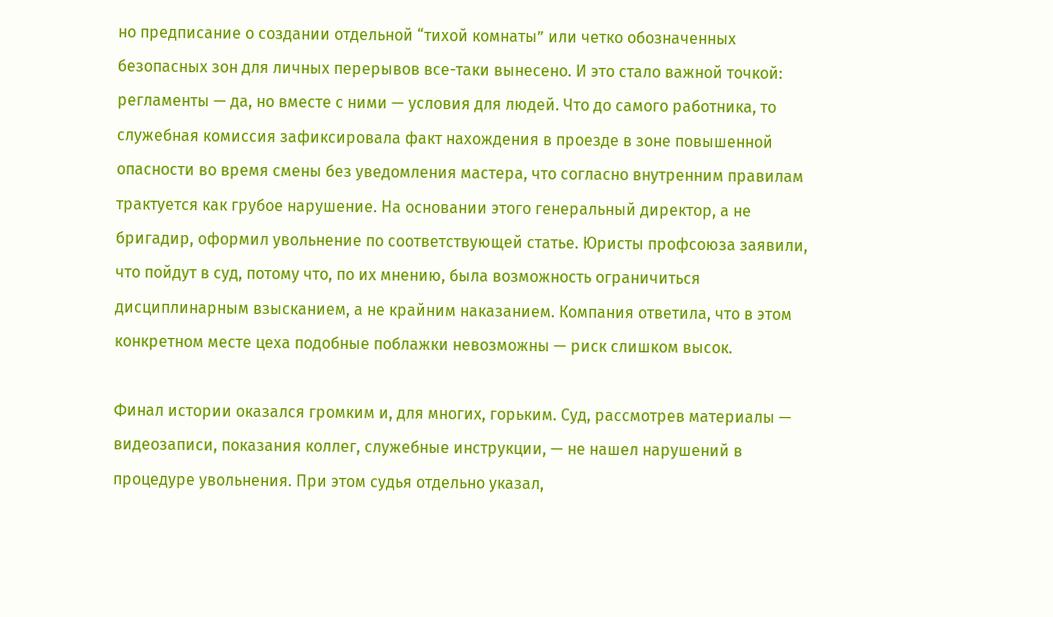но предписание о создании отдельной “тихой комнаты” или четко обозначенных безопасных зон для личных перерывов все-таки вынесено. И это стало важной точкой: регламенты — да, но вместе с ними — условия для людей. Что до самого работника, то служебная комиссия зафиксировала факт нахождения в проезде в зоне повышенной опасности во время смены без уведомления мастера, что согласно внутренним правилам трактуется как грубое нарушение. На основании этого генеральный директор, а не бригадир, оформил увольнение по соответствующей статье. Юристы профсоюза заявили, что пойдут в суд, потому что, по их мнению, была возможность ограничиться дисциплинарным взысканием, а не крайним наказанием. Компания ответила, что в этом конкретном месте цеха подобные поблажки невозможны — риск слишком высок.

Финал истории оказался громким и, для многих, горьким. Суд, рассмотрев материалы — видеозаписи, показания коллег, служебные инструкции, — не нашел нарушений в процедуре увольнения. При этом судья отдельно указал,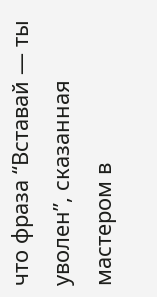что фраза “Вставай — ты уволен”, сказанная мастером в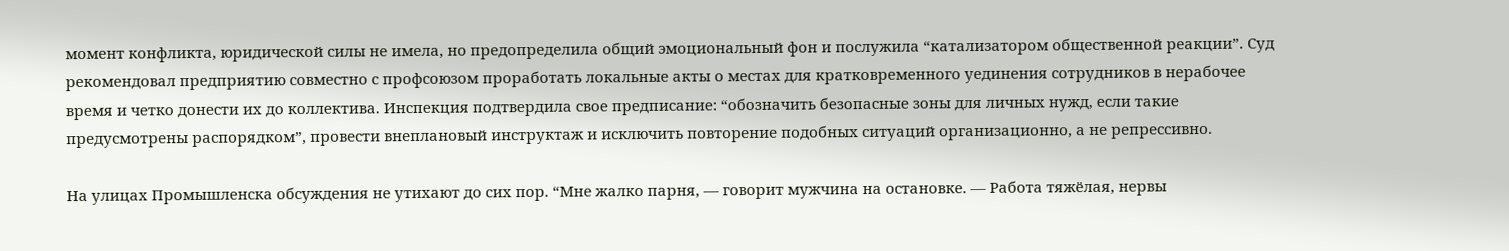момент конфликта, юридической силы не имела, но предопределила общий эмоциональный фон и послужила “катализатором общественной реакции”. Суд рекомендовал предприятию совместно с профсоюзом проработать локальные акты о местах для кратковременного уединения сотрудников в нерабочее время и четко донести их до коллектива. Инспекция подтвердила свое предписание: “обозначить безопасные зоны для личных нужд, если такие предусмотрены распорядком”, провести внеплановый инструктаж и исключить повторение подобных ситуаций организационно, а не репрессивно.

На улицах Промышленска обсуждения не утихают до сих пор. “Мне жалко парня, — говорит мужчина на остановке. — Работа тяжёлая, нервы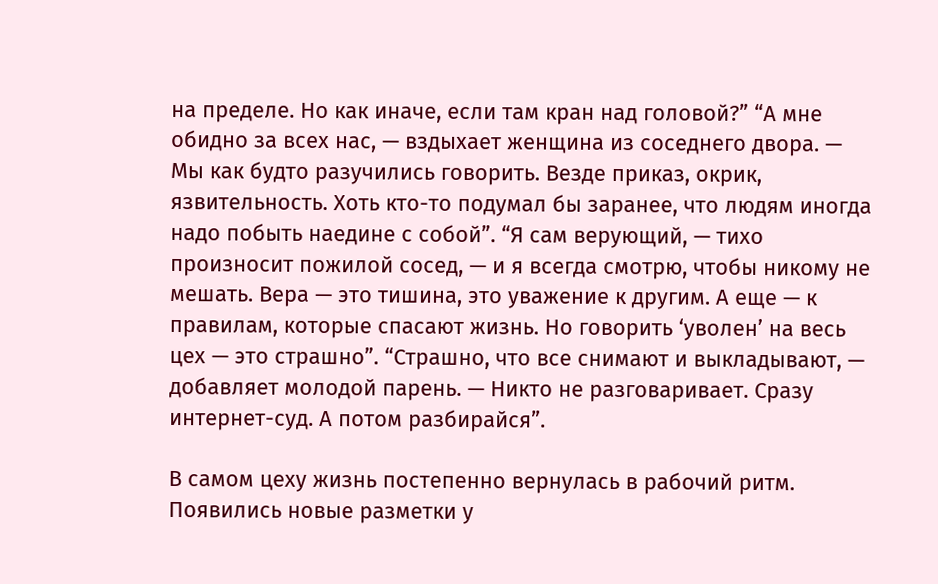на пределе. Но как иначе, если там кран над головой?” “А мне обидно за всех нас, — вздыхает женщина из соседнего двора. — Мы как будто разучились говорить. Везде приказ, окрик, язвительность. Хоть кто-то подумал бы заранее, что людям иногда надо побыть наедине с собой”. “Я сам верующий, — тихо произносит пожилой сосед, — и я всегда смотрю, чтобы никому не мешать. Вера — это тишина, это уважение к другим. А еще — к правилам, которые спасают жизнь. Но говорить ‘уволен’ на весь цех — это страшно”. “Страшно, что все снимают и выкладывают, — добавляет молодой парень. — Никто не разговаривает. Сразу интернет-суд. А потом разбирайся”.

В самом цеху жизнь постепенно вернулась в рабочий ритм. Появились новые разметки у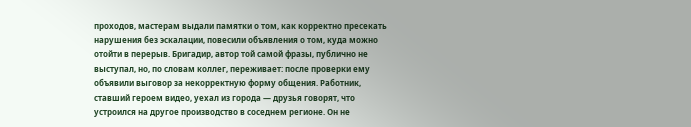проходов, мастерам выдали памятки о том, как корректно пресекать нарушения без эскалации, повесили объявления о том, куда можно отойти в перерыв. Бригадир, автор той самой фразы, публично не выступал, но, по словам коллег, переживает: после проверки ему объявили выговор за некорректную форму общения. Работник, ставший героем видео, уехал из города — друзья говорят, что устроился на другое производство в соседнем регионе. Он не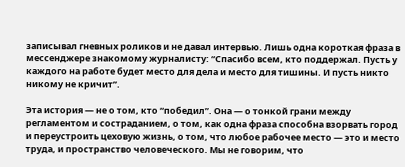записывал гневных роликов и не давал интервью. Лишь одна короткая фраза в мессенджере знакомому журналисту: “Спасибо всем, кто поддержал. Пусть у каждого на работе будет место для дела и место для тишины. И пусть никто никому не кричит”.

Эта история — не о том, кто “победил”. Она — о тонкой грани между регламентом и состраданием, о том, как одна фраза способна взорвать город и переустроить цеховую жизнь, о том, что любое рабочее место — это и место труда, и пространство человеческого. Мы не говорим, что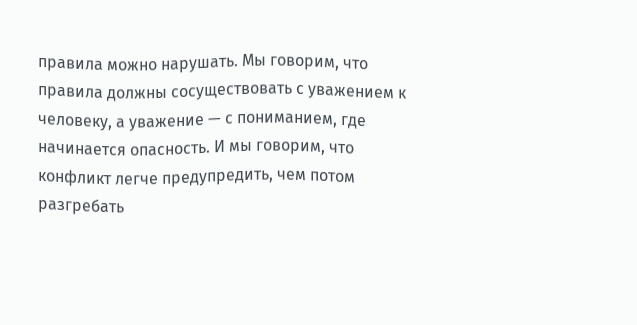правила можно нарушать. Мы говорим, что правила должны сосуществовать с уважением к человеку, а уважение — с пониманием, где начинается опасность. И мы говорим, что конфликт легче предупредить, чем потом разгребать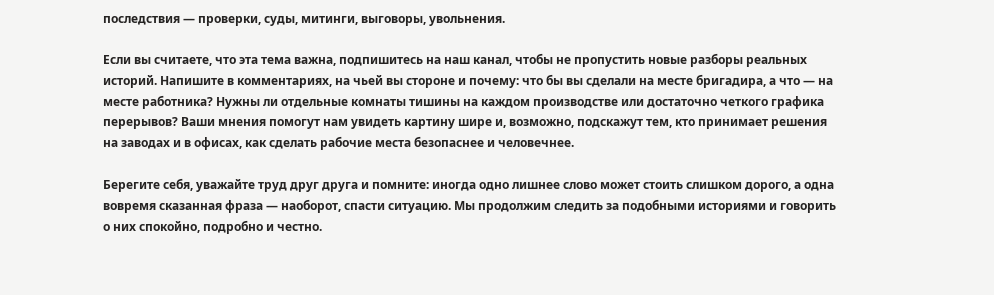последствия — проверки, суды, митинги, выговоры, увольнения.

Если вы считаете, что эта тема важна, подпишитесь на наш канал, чтобы не пропустить новые разборы реальных историй. Напишите в комментариях, на чьей вы стороне и почему: что бы вы сделали на месте бригадира, а что — на месте работника? Нужны ли отдельные комнаты тишины на каждом производстве или достаточно четкого графика перерывов? Ваши мнения помогут нам увидеть картину шире и, возможно, подскажут тем, кто принимает решения на заводах и в офисах, как сделать рабочие места безопаснее и человечнее.

Берегите себя, уважайте труд друг друга и помните: иногда одно лишнее слово может стоить слишком дорого, а одна вовремя сказанная фраза — наоборот, спасти ситуацию. Мы продолжим следить за подобными историями и говорить о них спокойно, подробно и честно.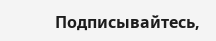Подписывайтесь,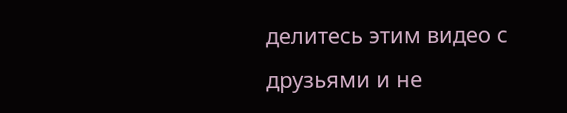делитесь этим видео с друзьями и не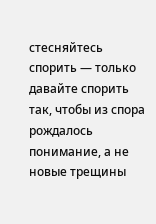стесняйтесь спорить — только давайте спорить так, чтобы из спора рождалось понимание, а не новые трещины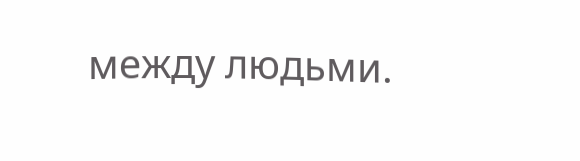между людьми.